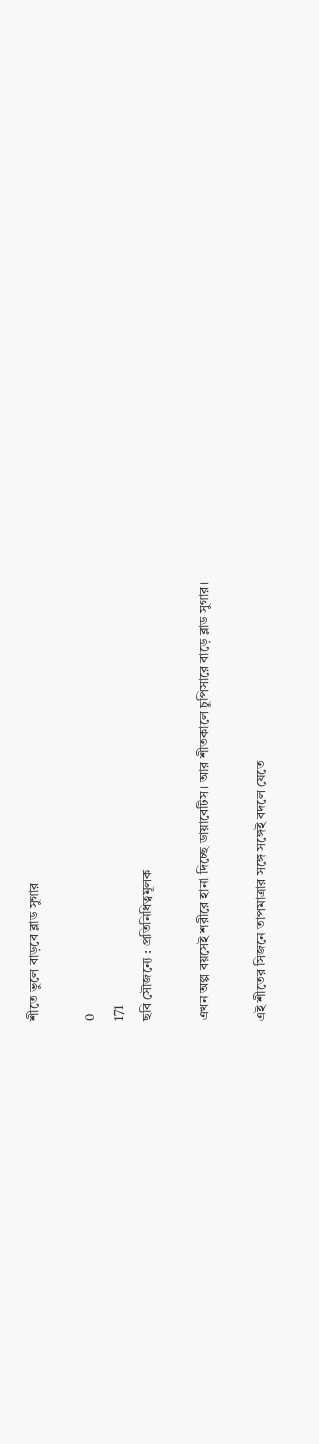শীতে ভুলে বাড়বে ব্লাড সুগার

0
171
ছবি সৌজন্যে : প্রতিনিধিত্বমূলক

এখন অল্প বয়সেই শরীরে হানা দিচ্ছে ডায়াবেটিস। আর শীতকালে চুপিসারে বাড়ে ব্লাড সুগার।

এই শীতের সিজনে তাপমাত্রার সঙ্গে সঙ্গেই বদলে যেতে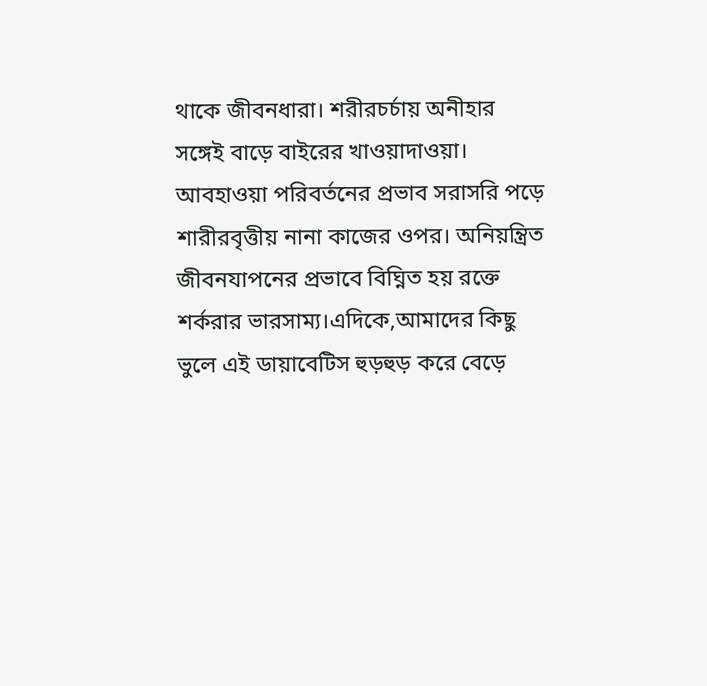থাকে জীবনধারা। শরীরচর্চায় অনীহার সঙ্গেই বাড়ে বাইরের খাওয়াদাওয়া। আবহাওয়া পরিবর্তনের প্রভাব সরাসরি পড়ে শারীরবৃত্তীয় নানা কাজের ওপর। অনিয়ন্ত্রিত জীবনযাপনের প্রভাবে বিঘ্নিত হয় রক্তে শর্করার ভারসাম্য।এদিকে,আমাদের কিছু ভুলে এই ডায়াবেটিস হুড়হুড় করে বেড়ে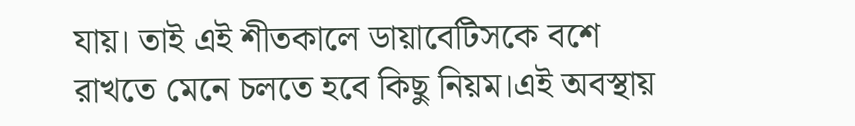যায়। তাই এই শীতকালে ডায়াবেটিসকে বশে রাখতে মেনে চলতে হবে কিছু নিয়ম।এই অবস্থায়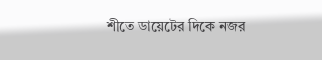শীতে ডায়েটের দিকে নজর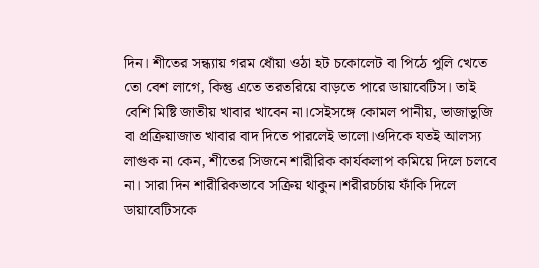দিন। শীতের সন্ধ্যায় গরম ধোঁয়া ওঠা হট চকোলেট বা পিঠে পুলি খেতে তো বেশ লাগে, কিন্তু এতে তরতরিয়ে বাড়তে পারে ডায়াবেটিস। তাই বেশি মিষ্টি জাতীয় খাবার খাবেন না।সেইসঙ্গে কোমল পানীয়, ভাজাভুজি বা প্রক্রিয়াজাত খাবার বাদ দিতে পারলেই ভালো।ওদিকে যতই আলস্য লাগুক না কেন, শীতের সিজনে শারীরিক কার্যকলাপ কমিয়ে দিলে চলবে না। সারা দিন শারীরিকভাবে সক্রিয় থাকুন।শরীরচর্চায় ফাঁকি দিলে ডায়াবেটিসকে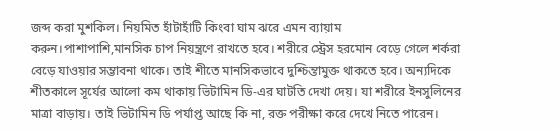জব্দ করা মুশকিল। নিয়মিত হাঁটাহাঁটি কিংবা ঘাম ঝরে এমন ব্যায়াম করুন।পাশাপাশি,মানসিক চাপ নিয়ন্ত্রণে রাখতে হবে। শরীরে স্ট্রেস হরমোন বেড়ে গেলে শর্করা বেড়ে যাওয়ার সম্ভাবনা থাকে। তাই শীতে মানসিকভাবে দুশ্চিন্তামুক্ত থাকতে হবে। অন্যদিকে শীতকালে সূর্যের আলো কম থাকায় ভিটামিন ডি-এর ঘাটতি দেখা দেয়। যা শরীরে ইনসুলিনের মাত্রা বাড়ায়। তাই ভিটামিন ডি পর্যাপ্ত আছে কি না, রক্ত পরীক্ষা করে দেখে নিতে পারেন।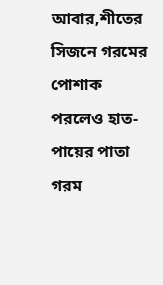আবার,শীতের সিজনে গরমের পোশাক পরলেও হাত-পায়ের পাতা গরম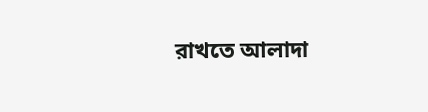রাখতে আলাদা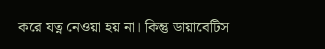করে যত্ন নেওয়া হয় না। কিন্তু ডায়াবেটিস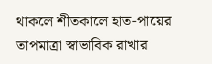থাকলে শীতকালে হাত-পায়ের তাপমাত্রা স্বাভাবিক রাখার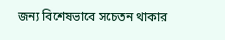জন্য বিশেষভাবে সচেতন থাকার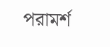পরামর্শ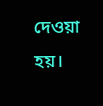দেওয়া হয়।